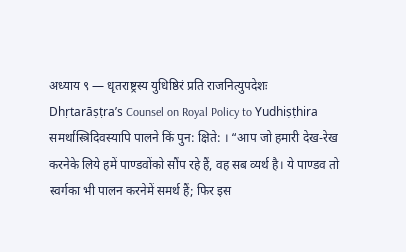अध्याय ९ — धृतराष्ट्रस्य युधिष्ठिरं प्रति राजनित्युपदेशः
Dhṛtarāṣṭra’s Counsel on Royal Policy to Yudhiṣṭhira
समर्थास्त्रिदिवस्यापि पालने किं पुन: क्षिते: । “आप जो हमारी देख-रेख करनेके लिये हमें पाण्डवोंको सौंप रहे हैं, वह सब व्यर्थ है। ये पाण्डव तो स्वर्गका भी पालन करनेमें समर्थ हैं; फिर इस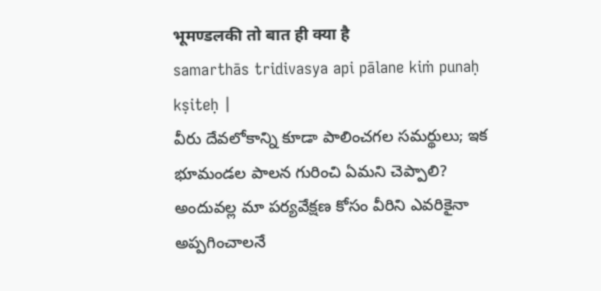भूमण्डलकी तो बात ही क्या है
samarthās tridivasya api pālane kiṁ punaḥ kṣiteḥ |
వీరు దేవలోకాన్ని కూడా పాలించగల సమర్థులు; ఇక భూమండల పాలన గురించి ఏమని చెప్పాలి? అందువల్ల మా పర్యవేక్షణ కోసం వీరిని ఎవరికైనా అప్పగించాలనే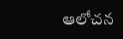ఆలోచన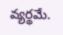వ్యర్థమే.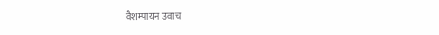वैशम्पायन उवाच